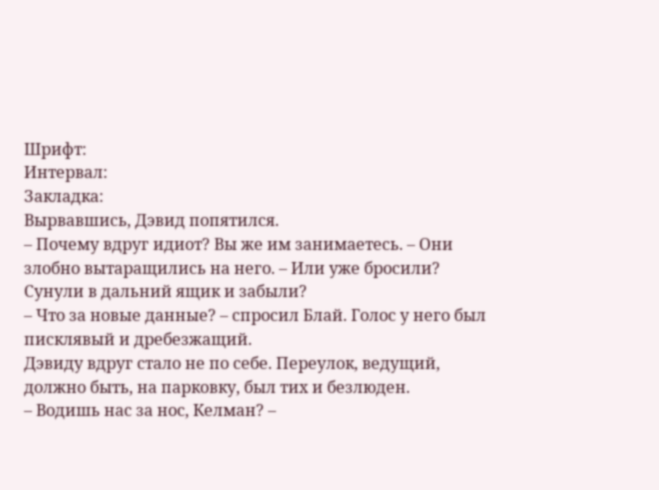Шрифт:
Интервал:
Закладка:
Вырвавшись, Дэвид попятился.
– Почему вдруг идиот? Вы же им занимаетесь. – Они злобно вытаращились на него. – Или уже бросили? Сунули в дальний ящик и забыли?
– Что за новые данные? – спросил Блай. Голос у него был писклявый и дребезжащий.
Дэвиду вдруг стало не по себе. Переулок, ведущий, должно быть, на парковку, был тих и безлюден.
– Водишь нас за нос, Келман? –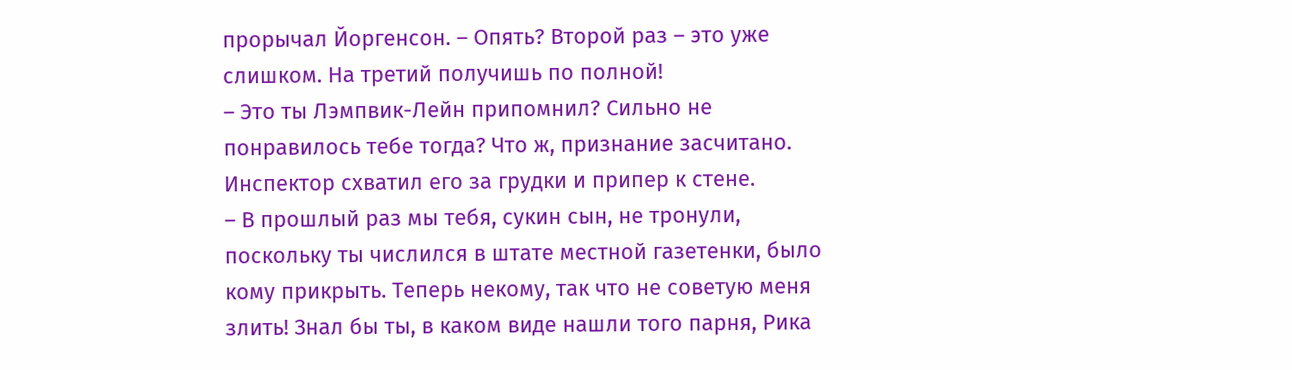прорычал Йоргенсон. – Опять? Второй раз – это уже слишком. На третий получишь по полной!
– Это ты Лэмпвик-Лейн припомнил? Сильно не понравилось тебе тогда? Что ж, признание засчитано.
Инспектор схватил его за грудки и припер к стене.
– В прошлый раз мы тебя, сукин сын, не тронули, поскольку ты числился в штате местной газетенки, было кому прикрыть. Теперь некому, так что не советую меня злить! Знал бы ты, в каком виде нашли того парня, Рика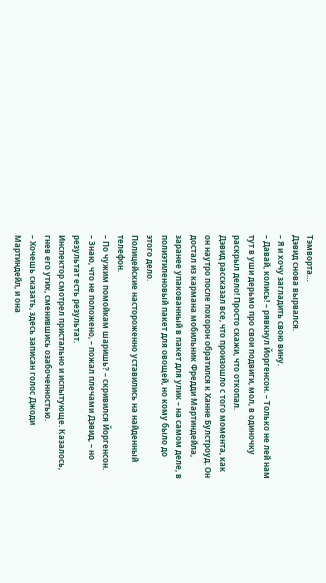Тэмворта…
Дэвид снова вырвался.
– Я и хочу загладить свою вину.
– Давай, колись! – рявкнул Йоргенсон. – Только не лей нам тут в уши дерьмо про свои подвиги, мол, в одиночку раскрыл дело! Просто скажи, что откопал.
Дэвид рассказал все, что произошло с того момента, как он наутро после похорон обратился к Ханне Булстроуд. Он достал из кармана мобильник Фредди Мартиндейла, заранее упакованный в пакет для улик – на самом деле, в полиэтиленовый пакет для овощей, но кому было до этого дело.
Полицейские настороженно уставились на найденный телефон.
– По чужим помойкам шаришь? – скривился Йоргенсон.
– Знаю, что не положено, – пожал плечами Дэвид, – но результат есть результат.
Инспектор смотрел пристально и испытующе. Казалось, гнев его утих, сменившись озабоченностью.
– Хочешь сказать, здесь записан голос Джоди Мартиндейл, и она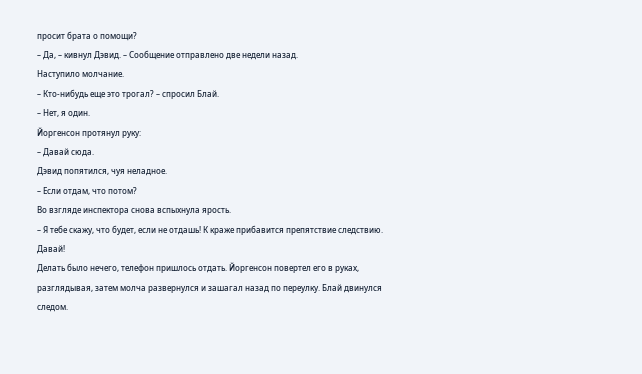просит брата о помощи?
– Да, – кивнул Дэвид. – Сообщение отправлено две недели назад.
Наступило молчание.
– Кто-нибудь еще это трогал? – спросил Блай.
– Нет, я один.
Йоргенсон протянул руку:
– Давай сюда.
Дэвид попятился, чуя неладное.
– Если отдам, что потом?
Во взгляде инспектора снова вспыхнула ярость.
– Я тебе скажу, что будет, если не отдашь! К краже прибавится препятствие следствию. Давай!
Делать было нечего, телефон пришлось отдать. Йоргенсон повертел его в руках, разглядывая, затем молча развернулся и зашагал назад по переулку. Блай двинулся следом.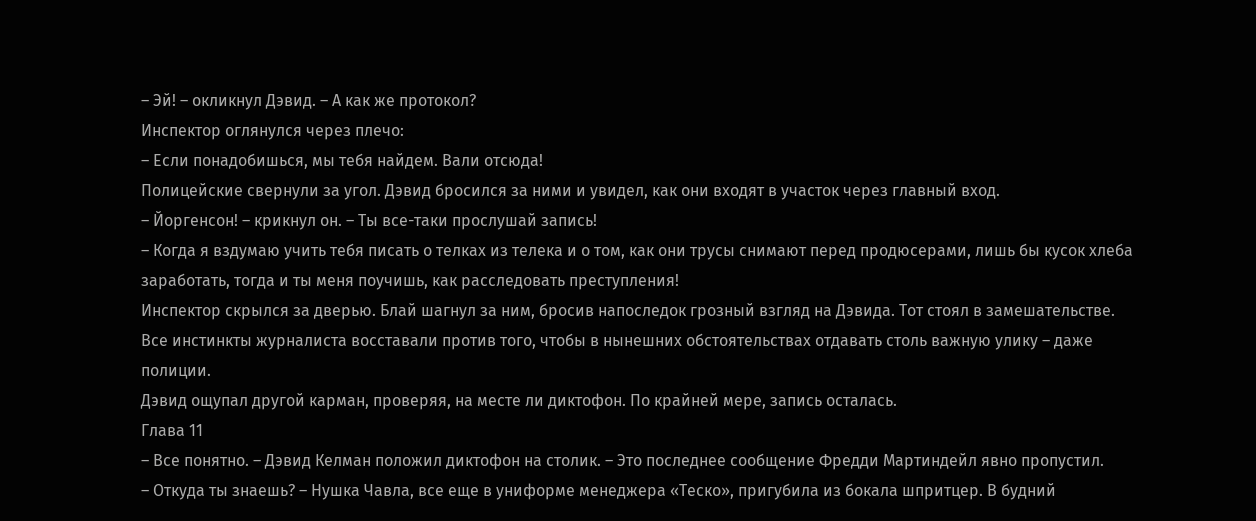– Эй! – окликнул Дэвид. – А как же протокол?
Инспектор оглянулся через плечо:
– Если понадобишься, мы тебя найдем. Вали отсюда!
Полицейские свернули за угол. Дэвид бросился за ними и увидел, как они входят в участок через главный вход.
– Йоргенсон! – крикнул он. – Ты все-таки прослушай запись!
– Когда я вздумаю учить тебя писать о телках из телека и о том, как они трусы снимают перед продюсерами, лишь бы кусок хлеба заработать, тогда и ты меня поучишь, как расследовать преступления!
Инспектор скрылся за дверью. Блай шагнул за ним, бросив напоследок грозный взгляд на Дэвида. Тот стоял в замешательстве. Все инстинкты журналиста восставали против того, чтобы в нынешних обстоятельствах отдавать столь важную улику – даже полиции.
Дэвид ощупал другой карман, проверяя, на месте ли диктофон. По крайней мере, запись осталась.
Глава 11
– Все понятно. – Дэвид Келман положил диктофон на столик. – Это последнее сообщение Фредди Мартиндейл явно пропустил.
– Откуда ты знаешь? – Нушка Чавла, все еще в униформе менеджера «Теско», пригубила из бокала шпритцер. В будний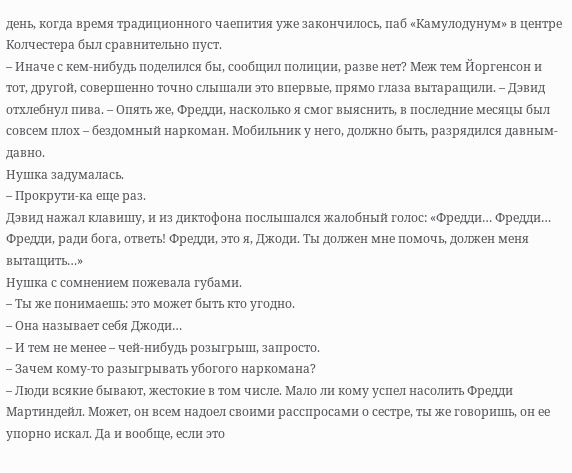день, когда время традиционного чаепития уже закончилось, паб «Камулодунум» в центре Колчестера был сравнительно пуст.
– Иначе с кем-нибудь поделился бы, сообщил полиции, разве нет? Меж тем Йоргенсон и тот, другой, совершенно точно слышали это впервые, прямо глаза вытаращили. – Дэвид отхлебнул пива. – Опять же, Фредди, насколько я смог выяснить, в последние месяцы был совсем плох – бездомный наркоман. Мобильник у него, должно быть, разрядился давным-давно.
Нушка задумалась.
– Прокрути-ка еще раз.
Дэвид нажал клавишу, и из диктофона послышался жалобный голос: «Фредди… Фредди… Фредди, ради бога, ответь! Фредди, это я, Джоди. Ты должен мне помочь, должен меня вытащить…»
Нушка с сомнением пожевала губами.
– Ты же понимаешь: это может быть кто угодно.
– Она называет себя Джоди…
– И тем не менее – чей-нибудь розыгрыш, запросто.
– Зачем кому-то разыгрывать убогого наркомана?
– Люди всякие бывают, жестокие в том числе. Мало ли кому успел насолить Фредди Мартиндейл. Может, он всем надоел своими расспросами о сестре, ты же говоришь, он ее упорно искал. Да и вообще, если это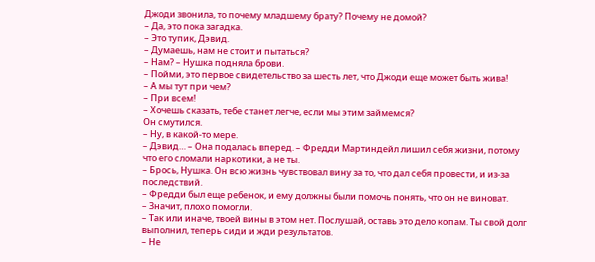Джоди звонила, то почему младшему брату? Почему не домой?
– Да, это пока загадка.
– Это тупик, Дэвид.
– Думаешь, нам не стоит и пытаться?
– Нам? – Нушка подняла брови.
– Пойми, это первое свидетельство за шесть лет, что Джоди еще может быть жива!
– А мы тут при чем?
– При всем!
– Хочешь сказать, тебе станет легче, если мы этим займемся?
Он смутился.
– Ну, в какой-то мере.
– Дэвид… – Она подалась вперед. – Фредди Мартиндейл лишил себя жизни, потому что его сломали наркотики, а не ты.
– Брось, Нушка. Он всю жизнь чувствовал вину за то, что дал себя провести, и из-за последствий.
– Фредди был еще ребенок, и ему должны были помочь понять, что он не виноват.
– Значит, плохо помогли.
– Так или иначе, твоей вины в этом нет. Послушай, оставь это дело копам. Ты свой долг выполнил, теперь сиди и жди результатов.
– Не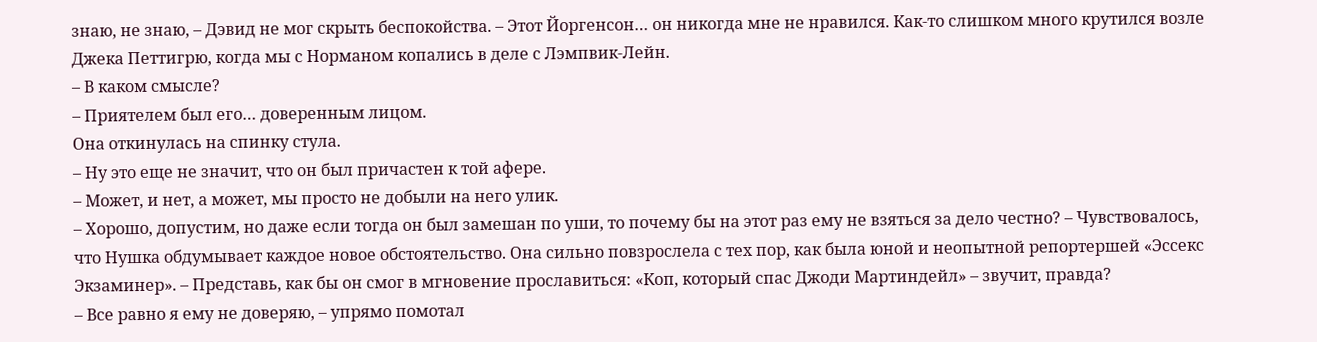знаю, не знаю, – Дэвид не мог скрыть беспокойства. – Этот Йоргенсон… он никогда мне не нравился. Как-то слишком много крутился возле Джека Петтигрю, когда мы с Норманом копались в деле с Лэмпвик-Лейн.
– В каком смысле?
– Приятелем был его… доверенным лицом.
Она откинулась на спинку стула.
– Ну это еще не значит, что он был причастен к той афере.
– Может, и нет, а может, мы просто не добыли на него улик.
– Хорошо, допустим, но даже если тогда он был замешан по уши, то почему бы на этот раз ему не взяться за дело честно? – Чувствовалось, что Нушка обдумывает каждое новое обстоятельство. Она сильно повзрослела с тех пор, как была юной и неопытной репортершей «Эссекс Экзаминер». – Представь, как бы он смог в мгновение прославиться: «Коп, который спас Джоди Мартиндейл» – звучит, правда?
– Все равно я ему не доверяю, – упрямо помотал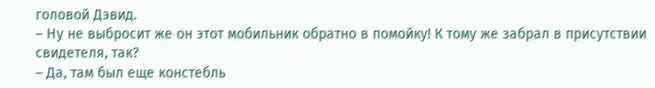головой Дэвид.
– Ну не выбросит же он этот мобильник обратно в помойку! К тому же забрал в присутствии свидетеля, так?
– Да, там был еще констебль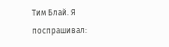Тим Блай. Я поспрашивал: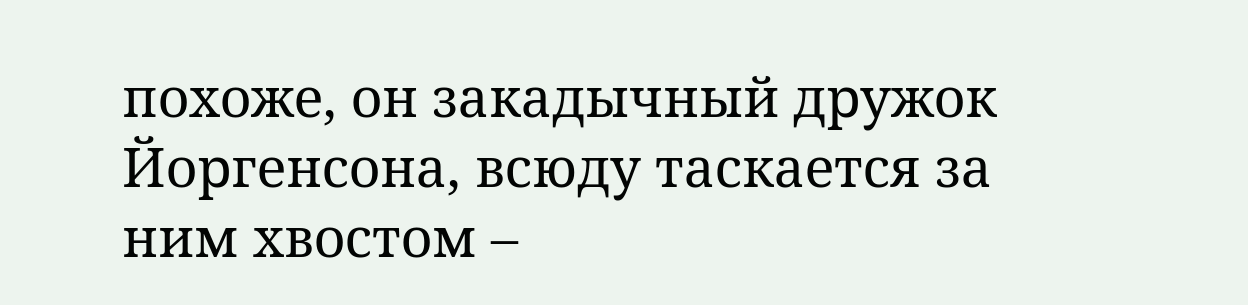похоже, он закадычный дружок Йоргенсона, всюду таскается за ним хвостом –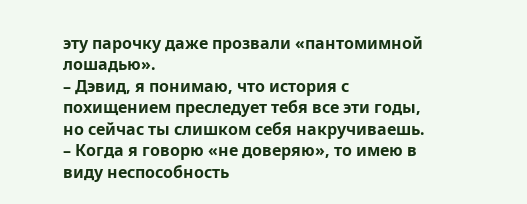эту парочку даже прозвали «пантомимной лошадью».
– Дэвид, я понимаю, что история с похищением преследует тебя все эти годы, но сейчас ты слишком себя накручиваешь.
– Когда я говорю «не доверяю», то имею в виду неспособность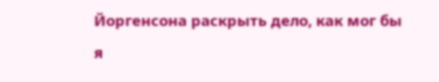Йоргенсона раскрыть дело, как мог бы я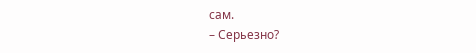сам.
– Серьезно?